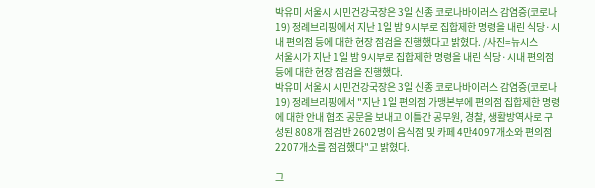박유미 서울시 시민건강국장은 3일 신종 코로나바이러스 감염증(코로나19) 정례브리핑에서 지난 1일 밤 9시부로 집합제한 명령을 내린 식당·시내 편의점 등에 대한 현장 점검을 진행했다고 밝혔다. /사진=뉴시스
서울시가 지난 1일 밤 9시부로 집합제한 명령을 내린 식당·시내 편의점 등에 대한 현장 점검을 진행했다.
박유미 서울시 시민건강국장은 3일 신종 코로나바이러스 감염증(코로나19) 정례브리핑에서 "지난 1일 편의점 가맹본부에 편의점 집합제한 명령에 대한 안내 협조 공문을 보내고 이틀간 공무원, 경찰, 생활방역사로 구성된 808개 점검반 2602명이 음식점 및 카페 4만4097개소와 편의점 2207개소를 점검했다"고 밝혔다.

그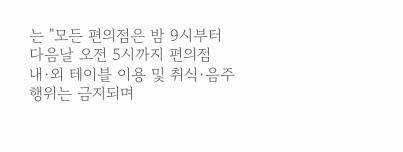는 "모든 편의점은 밤 9시부터 다음날 오전 5시까지 편의점 내·외 테이블 이용 및 취식·음주 행위는 금지되며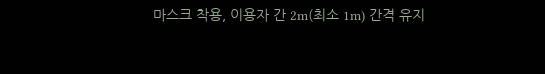마스크 착용, 이용자 간 2m(최소 1m) 간격 유지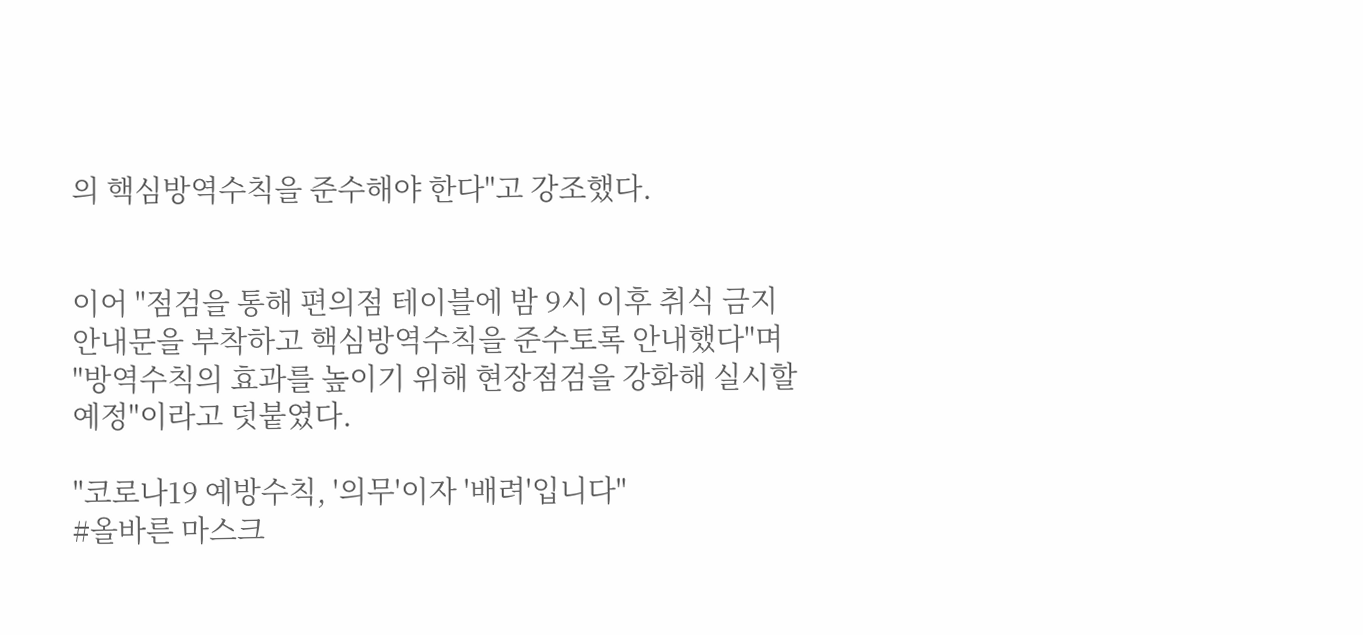의 핵심방역수칙을 준수해야 한다"고 강조했다.


이어 "점검을 통해 편의점 테이블에 밤 9시 이후 취식 금지 안내문을 부착하고 핵심방역수칙을 준수토록 안내했다"며 "방역수칙의 효과를 높이기 위해 현장점검을 강화해 실시할 예정"이라고 덧붙였다.

"코로나19 예방수칙, '의무'이자 '배려'입니다"
#올바른 마스크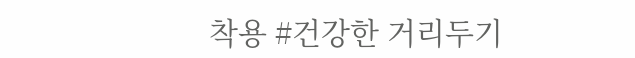착용 #건강한 거리두기